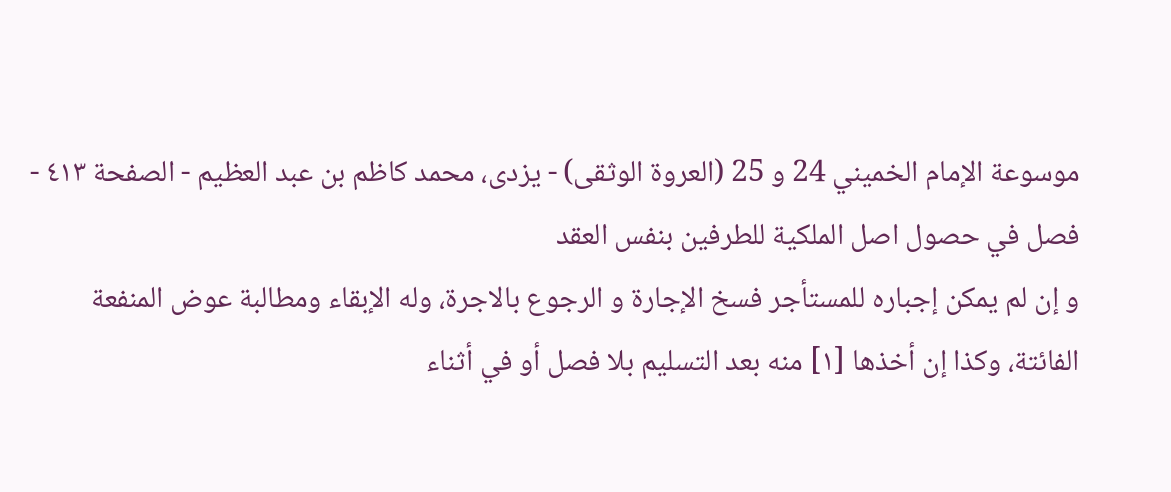موسوعة الإمام الخميني 24 و 25 (العروة الوثقى) - يزدى، محمد كاظم بن عبد العظيم - الصفحة ٤١٣ - فصل في حصول اصل الملكية للطرفين بنفس العقد
و إن لم يمكن إجباره للمستأجر فسخ الإجارة و الرجوع بالاجرة، وله الإبقاء ومطالبة عوض المنفعة الفائتة، وكذا إن أخذها [١] منه بعد التسليم بلا فصل أو في أثناء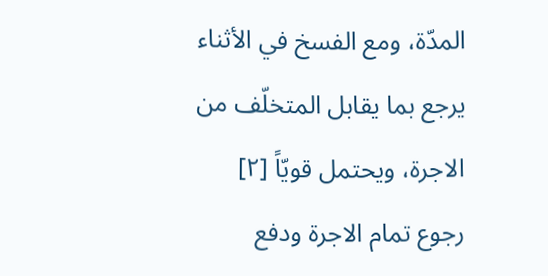المدّة، ومع الفسخ في الأثناء يرجع بما يقابل المتخلّف من الاجرة، ويحتمل قويّاً [٢] رجوع تمام الاجرة ودفع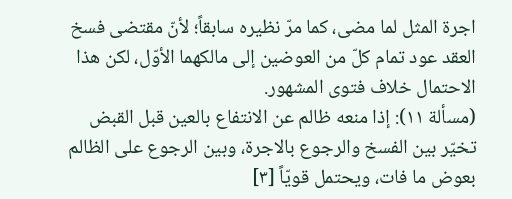اجرة المثل لما مضى، كما مرّ نظيره سابقاً؛ لأنّ مقتضى فسخ العقد عود تمام كلّ من العوضين إلى مالكهما الأوّل، لكن هذا الاحتمال خلاف فتوى المشهور.
(مسألة ١١): إذا منعه ظالم عن الانتفاع بالعين قبل القبض تخيّر بين الفسخ والرجوع بالاجرة، وبين الرجوع على الظالم بعوض ما فات، ويحتمل قويّاً [٣]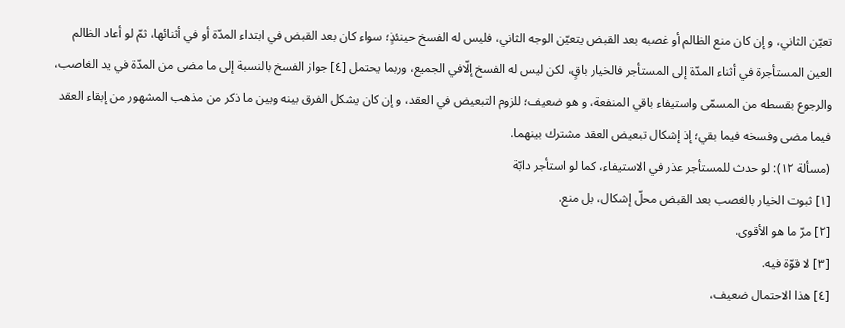تعيّن الثاني، و إن كان منع الظالم أو غصبه بعد القبض يتعيّن الوجه الثاني، فليس له الفسخ حينئذٍ؛ سواء كان بعد القبض في ابتداء المدّة أو في أثنائها، ثمّ لو أعاد الظالم العين المستأجرة في أثناء المدّة إلى المستأجر فالخيار باقٍ، لكن ليس له الفسخ إلّافي الجميع، وربما يحتمل [٤] جواز الفسخ بالنسبة إلى ما مضى من المدّة في يد الغاصب، والرجوع بقسطه من المسمّى واستيفاء باقي المنفعة، و هو ضعيف؛ للزوم التبعيض في العقد، و إن كان يشكل الفرق بينه وبين ما ذكر من مذهب المشهور من إبقاء العقد فيما مضى وفسخه فيما بقي؛ إذ إشكال تبعيض العقد مشترك بينهما.
(مسألة ١٢): لو حدث للمستأجر عذر في الاستيفاء، كما لو استأجر دابّة
[١] ثبوت الخيار بالغصب بعد القبض محلّ إشكال، بل منع.
[٢] مرّ ما هو الأقوى.
[٣] لا قوّة فيه.
[٤] هذا الاحتمال ضعيف،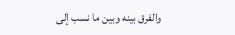والفرق بينه وبين ما نسب إلى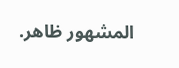المشهور ظاهر.